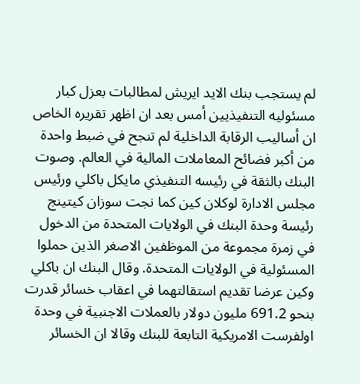لم يستجب بنك الايد ايريش لمطالبات بعزل كبار مسئوليه التنفيذيين أمس بعد ان اظهر تقريره الخاص ان أساليب الرقابة الداخلية لم تنجح في ضبط واحدة من أكبر فضائح المعاملات المالية في العالم. وصوت البنك بالثقة في رئيسه التنفيذي مايكل باكلي ورئيس مجلس الادارة لوكلان كين كما نجت سوزان كيتينج رئيسة وحدة البنك في الولايات المتحدة من الدخول في زمرة مجموعة من الموظفين الاصغر الذين حملوا المسئولية في الولايات المتحدة. وقال البنك ان باكلي وكين عرضا تقديم استقالتهما في اعقاب خسائر قدرت بنحو 691.2 مليون دولار بالعملات الاجنبية في وحدة اولفرست الامريكية التابعة للبنك وقالا ان الخسائر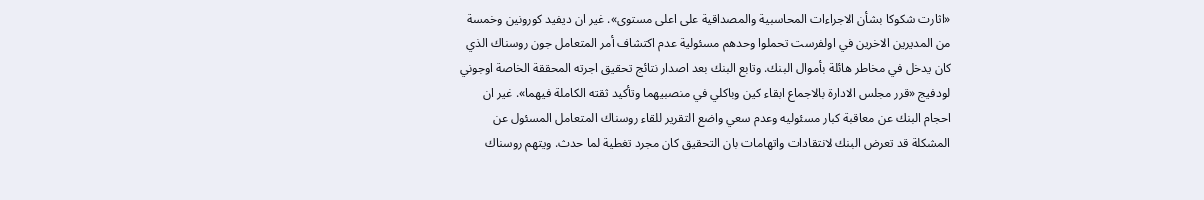«اثارت شكوكا بشأن الاجراءات المحاسبية والمصداقية على اعلى مستوى». غير ان ديفيد كورونين وخمسة من المديرين الاخرين في اولفرست تحملوا وحدهم مسئولية عدم اكتشاف أمر المتعامل جون روسناك الذي كان يدخل في مخاطر هائلة بأموال البنك. وتابع البنك بعد اصدار نتائج تحقيق اجرته المحققة الخاصة اوجوني لودفيج «قرر مجلس الادارة بالاجماع ابقاء كين وباكلي في منصبيهما وتأكيد ثقته الكاملة فيهما». غير ان احجام البنك عن معاقبة كبار مسئوليه وعدم سعي واضع التقرير للقاء روسناك المتعامل المسئول عن المشكلة قد تعرض البنك لانتقادات واتهامات بان التحقيق كان مجرد تغطية لما حدث. ويتهم روسناك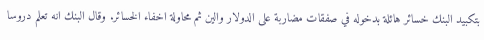بتكبيد البنك خسائر هائلة بدخوله في صفقات مضاربة على الدولار والين ثم محاولة اخفاء الخسائر. وقال البنك انه تعلم دروسا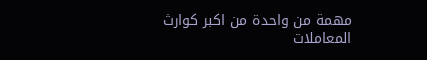مهمة من واحدة من اكبر كوارث المعاملات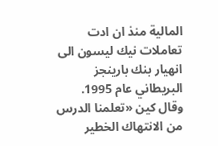المالية منذ ان ادت تعاملات نيك ليسون الى انهيار بنك بارينجز البريطاني عام 1995. وقال كين «تعلمنا الدرس من الانتهاك الخطير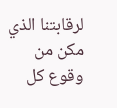لرقابتنا الذي مكن من وقوع كل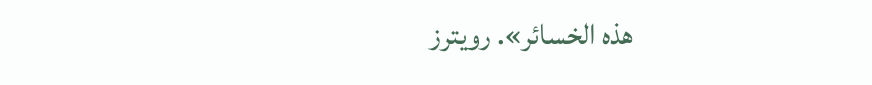هذه الخسائر». رويترز